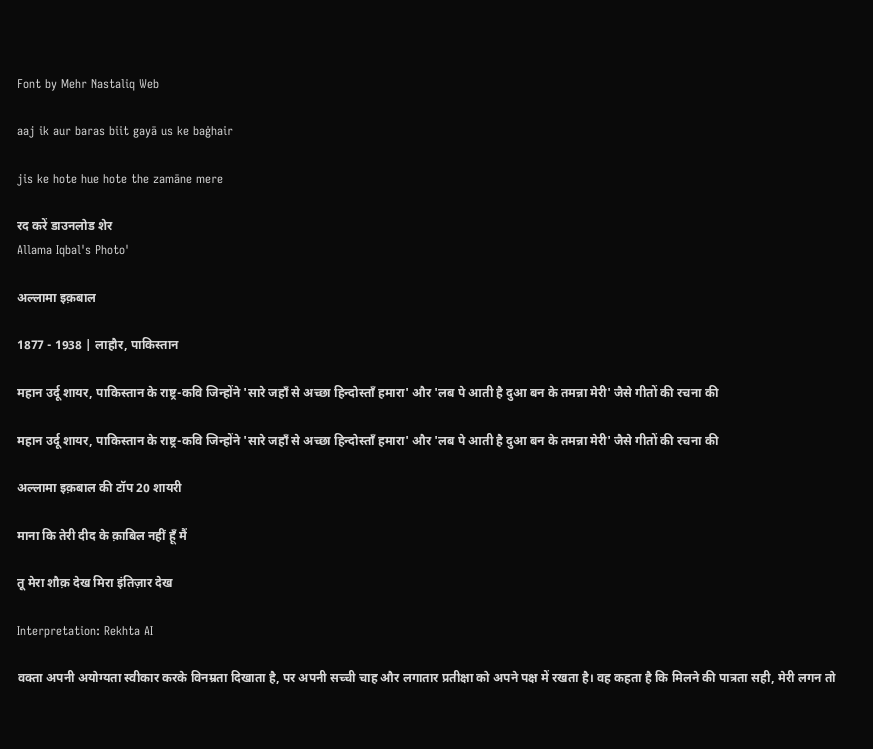Font by Mehr Nastaliq Web

aaj ik aur baras biit gayā us ke baġhair

jis ke hote hue hote the zamāne mere

रद करें डाउनलोड शेर
Allama Iqbal's Photo'

अल्लामा इक़बाल

1877 - 1938 | लाहौर, पाकिस्तान

महान उर्दू शायर, पाकिस्तान के राष्ट्र-कवि जिन्होंने 'सारे जहाँ से अच्छा हिन्दोस्ताँ हमारा' और 'लब पे आती है दुआ बन के तमन्ना मेरी' जैसे गीतों की रचना की

महान उर्दू शायर, पाकिस्तान के राष्ट्र-कवि जिन्होंने 'सारे जहाँ से अच्छा हिन्दोस्ताँ हमारा' और 'लब पे आती है दुआ बन के तमन्ना मेरी' जैसे गीतों की रचना की

अल्लामा इक़बाल की टॉप 20 शायरी

माना कि तेरी दीद के क़ाबिल नहीं हूँ मैं

तू मेरा शौक़ देख मिरा इंतिज़ार देख

Interpretation: Rekhta AI

वक्ता अपनी अयोग्यता स्वीकार करके विनम्रता दिखाता है, पर अपनी सच्ची चाह और लगातार प्रतीक्षा को अपने पक्ष में रखता है। वह कहता है कि मिलने की पात्रता सही, मेरी लगन तो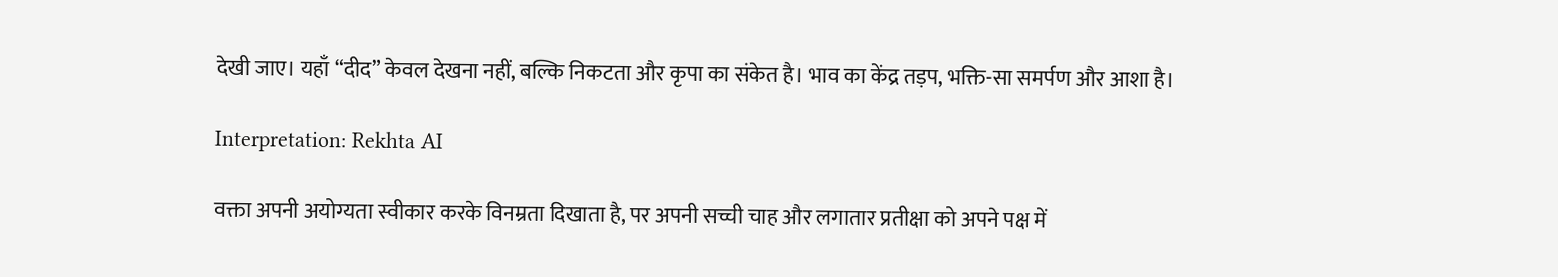देखी जाए। यहाँ “दीद” केवल देखना नहीं, बल्कि निकटता और कृपा का संकेत है। भाव का केंद्र तड़प, भक्ति-सा समर्पण और आशा है।

Interpretation: Rekhta AI

वक्ता अपनी अयोग्यता स्वीकार करके विनम्रता दिखाता है, पर अपनी सच्ची चाह और लगातार प्रतीक्षा को अपने पक्ष में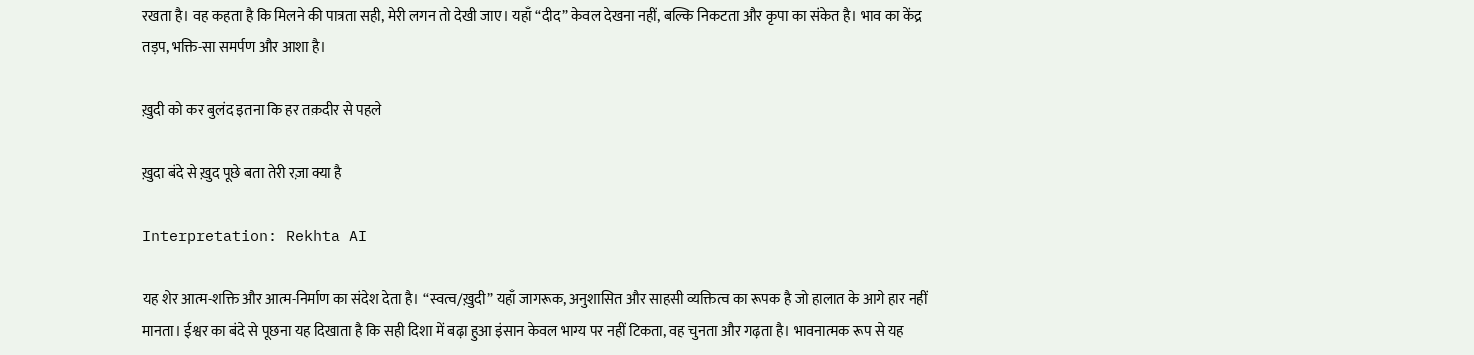रखता है। वह कहता है कि मिलने की पात्रता सही, मेरी लगन तो देखी जाए। यहाँ “दीद” केवल देखना नहीं, बल्कि निकटता और कृपा का संकेत है। भाव का केंद्र तड़प, भक्ति-सा समर्पण और आशा है।

ख़ुदी को कर बुलंद इतना कि हर तक़दीर से पहले

ख़ुदा बंदे से ख़ुद पूछे बता तेरी रज़ा क्या है

Interpretation: Rekhta AI

यह शेर आत्म-शक्ति और आत्म-निर्माण का संदेश देता है। “स्वत्व/ख़ुदी” यहाँ जागरूक, अनुशासित और साहसी व्यक्तित्व का रूपक है जो हालात के आगे हार नहीं मानता। ईश्वर का बंदे से पूछना यह दिखाता है कि सही दिशा में बढ़ा हुआ इंसान केवल भाग्य पर नहीं टिकता, वह चुनता और गढ़ता है। भावनात्मक रूप से यह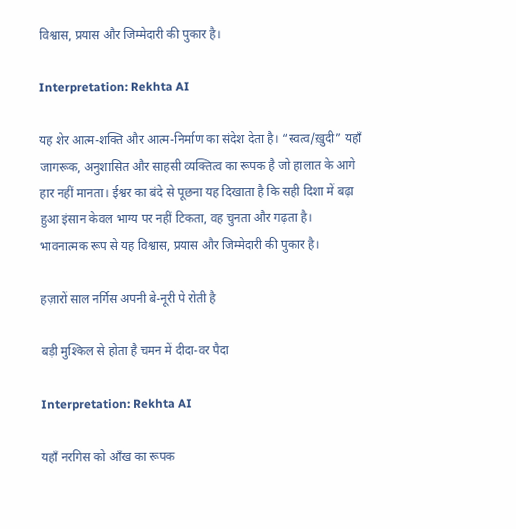विश्वास, प्रयास और जिम्मेदारी की पुकार है।

Interpretation: Rekhta AI

यह शेर आत्म-शक्ति और आत्म-निर्माण का संदेश देता है। “स्वत्व/ख़ुदी” यहाँ जागरूक, अनुशासित और साहसी व्यक्तित्व का रूपक है जो हालात के आगे हार नहीं मानता। ईश्वर का बंदे से पूछना यह दिखाता है कि सही दिशा में बढ़ा हुआ इंसान केवल भाग्य पर नहीं टिकता, वह चुनता और गढ़ता है। भावनात्मक रूप से यह विश्वास, प्रयास और जिम्मेदारी की पुकार है।

हज़ारों साल नर्गिस अपनी बे-नूरी पे रोती है

बड़ी मुश्किल से होता है चमन में दीदा-वर पैदा

Interpretation: Rekhta AI

यहाँ नरगिस को आँख का रूपक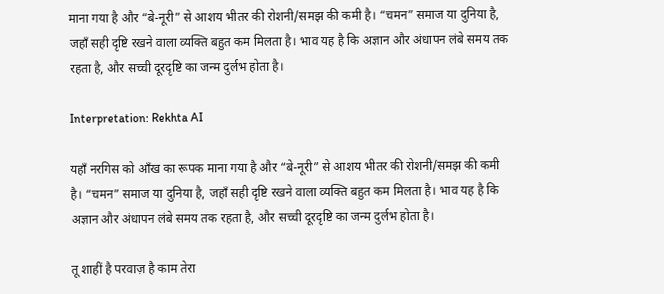माना गया है और “बे-नूरी” से आशय भीतर की रोशनी/समझ की कमी है। “चमन” समाज या दुनिया है, जहाँ सही दृष्टि रखने वाला व्यक्ति बहुत कम मिलता है। भाव यह है कि अज्ञान और अंधापन लंबे समय तक रहता है, और सच्ची दूरदृष्टि का जन्म दुर्लभ होता है।

Interpretation: Rekhta AI

यहाँ नरगिस को आँख का रूपक माना गया है और “बे-नूरी” से आशय भीतर की रोशनी/समझ की कमी है। “चमन” समाज या दुनिया है, जहाँ सही दृष्टि रखने वाला व्यक्ति बहुत कम मिलता है। भाव यह है कि अज्ञान और अंधापन लंबे समय तक रहता है, और सच्ची दूरदृष्टि का जन्म दुर्लभ होता है।

तू शाहीं है परवाज़ है काम तेरा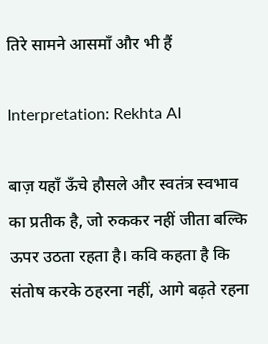तिरे सामने आसमाँ और भी हैं

Interpretation: Rekhta AI

बाज़ यहाँ ऊँचे हौसले और स्वतंत्र स्वभाव का प्रतीक है, जो रुककर नहीं जीता बल्कि ऊपर उठता रहता है। कवि कहता है कि संतोष करके ठहरना नहीं, आगे बढ़ते रहना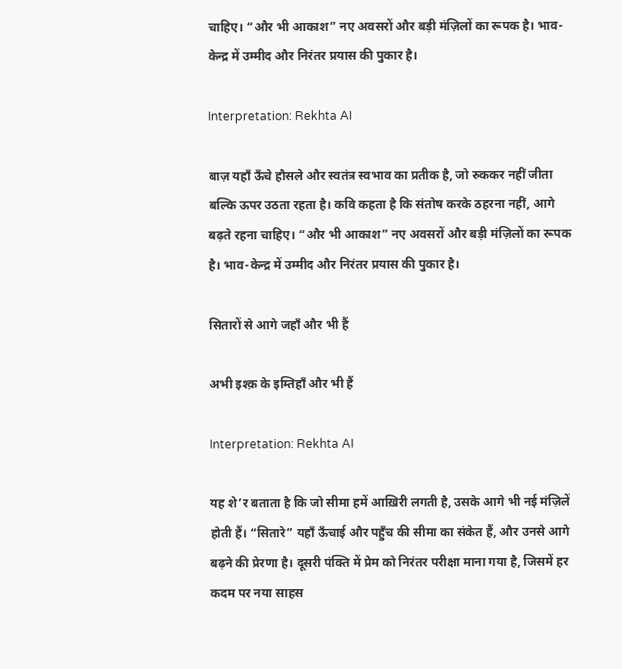चाहिए। “और भी आकाश” नए अवसरों और बड़ी मंज़िलों का रूपक है। भाव-केन्द्र में उम्मीद और निरंतर प्रयास की पुकार है।

Interpretation: Rekhta AI

बाज़ यहाँ ऊँचे हौसले और स्वतंत्र स्वभाव का प्रतीक है, जो रुककर नहीं जीता बल्कि ऊपर उठता रहता है। कवि कहता है कि संतोष करके ठहरना नहीं, आगे बढ़ते रहना चाहिए। “और भी आकाश” नए अवसरों और बड़ी मंज़िलों का रूपक है। भाव-केन्द्र में उम्मीद और निरंतर प्रयास की पुकार है।

सितारों से आगे जहाँ और भी हैं

अभी इश्क़ के इम्तिहाँ और भी हैं

Interpretation: Rekhta AI

यह शे’र बताता है कि जो सीमा हमें आख़िरी लगती है, उसके आगे भी नई मंज़िलें होती हैं। “सितारे” यहाँ ऊँचाई और पहुँच की सीमा का संकेत हैं, और उनसे आगे बढ़ने की प्रेरणा है। दूसरी पंक्ति में प्रेम को निरंतर परीक्षा माना गया है, जिसमें हर कदम पर नया साहस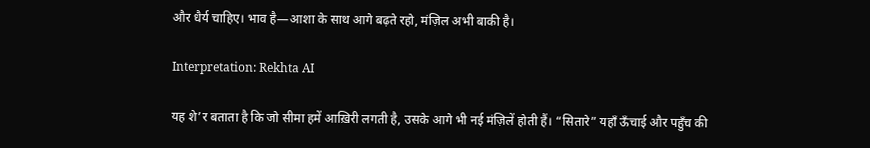और धैर्य चाहिए। भाव है—आशा के साथ आगे बढ़ते रहो, मंज़िल अभी बाकी है।

Interpretation: Rekhta AI

यह शे’र बताता है कि जो सीमा हमें आख़िरी लगती है, उसके आगे भी नई मंज़िलें होती हैं। “सितारे” यहाँ ऊँचाई और पहुँच की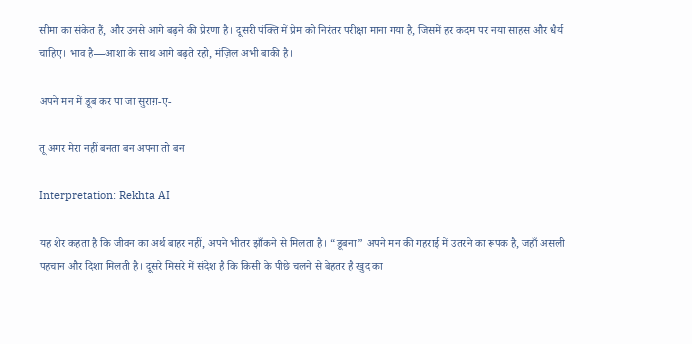सीमा का संकेत हैं, और उनसे आगे बढ़ने की प्रेरणा है। दूसरी पंक्ति में प्रेम को निरंतर परीक्षा माना गया है, जिसमें हर कदम पर नया साहस और धैर्य चाहिए। भाव है—आशा के साथ आगे बढ़ते रहो, मंज़िल अभी बाकी है।

अपने मन में डूब कर पा जा सुराग़-ए-

तू अगर मेरा नहीं बनता बन अपना तो बन

Interpretation: Rekhta AI

यह शेर कहता है कि जीवन का अर्थ बाहर नहीं, अपने भीतर झाँकने से मिलता है। “डूबना” अपने मन की गहराई में उतरने का रूपक है, जहाँ असली पहचान और दिशा मिलती है। दूसरे मिसरे में संदेश है कि किसी के पीछे चलने से बेहतर है खुद का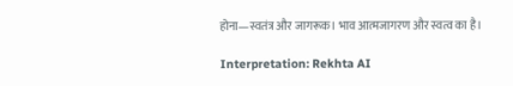होना—स्वतंत्र और जागरूक। भाव आत्मजागरण और स्वत्व का है।

Interpretation: Rekhta AI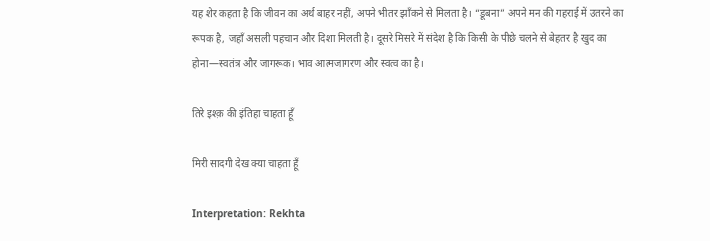यह शेर कहता है कि जीवन का अर्थ बाहर नहीं, अपने भीतर झाँकने से मिलता है। “डूबना” अपने मन की गहराई में उतरने का रूपक है, जहाँ असली पहचान और दिशा मिलती है। दूसरे मिसरे में संदेश है कि किसी के पीछे चलने से बेहतर है खुद का होना—स्वतंत्र और जागरूक। भाव आत्मजागरण और स्वत्व का है।

तिरे इश्क़ की इंतिहा चाहता हूँ

मिरी सादगी देख क्या चाहता हूँ

Interpretation: Rekhta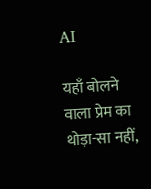AI

यहाँ बोलने वाला प्रेम का थोड़ा-सा नहीं,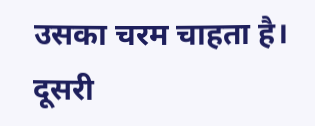उसका चरम चाहता है। दूसरी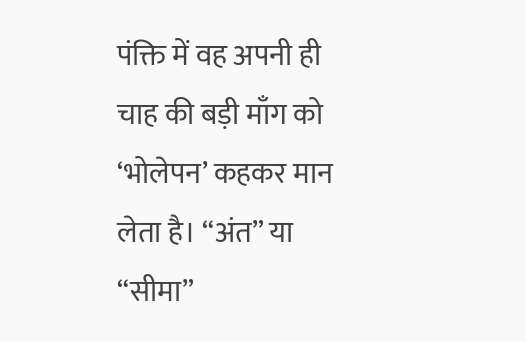पंक्ति में वह अपनी ही चाह की बड़ी माँग को ‘भोलेपन’ कहकर मान लेता है। “अंत” या “सीमा”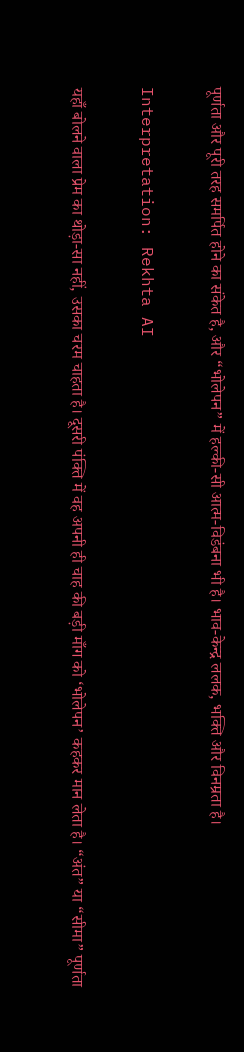पूर्णता और पूरी तरह समर्पित होने का संकेत है, और “भोलेपन” में हल्की-सी आत्म-विडंबना भी है। भाव-केन्द्र ललक, भक्ति और विनम्रता है।

Interpretation: Rekhta AI

यहाँ बोलने वाला प्रेम का थोड़ा-सा नहीं, उसका चरम चाहता है। दूसरी पंक्ति में वह अपनी ही चाह की बड़ी माँग को ‘भोलेपन’ कहकर मान लेता है। “अंत” या “सीमा” पूर्णता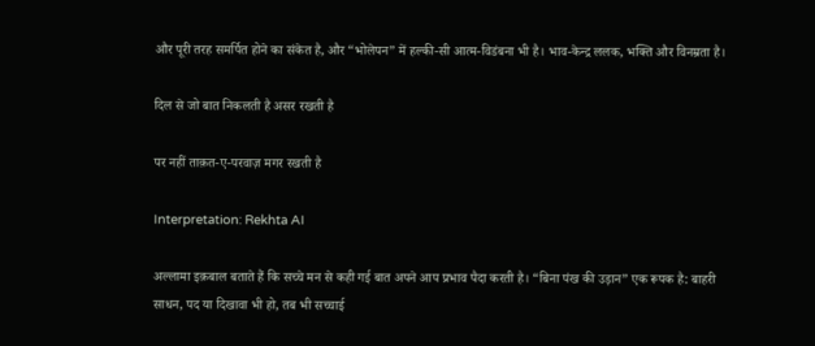और पूरी तरह समर्पित होने का संकेत है, और “भोलेपन” में हल्की-सी आत्म-विडंबना भी है। भाव-केन्द्र ललक, भक्ति और विनम्रता है।

दिल से जो बात निकलती है असर रखती है

पर नहीं ताक़त-ए-परवाज़ मगर रखती है

Interpretation: Rekhta AI

अल्लामा इक़बाल बताते हैं कि सच्चे मन से कही गई बात अपने आप प्रभाव पैदा करती है। “बिना पंख की उड़ान” एक रूपक है: बाहरी साधन, पद या दिखावा भी हो, तब भी सच्चाई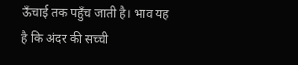ऊँचाई तक पहुँच जाती है। भाव यह है कि अंदर की सच्ची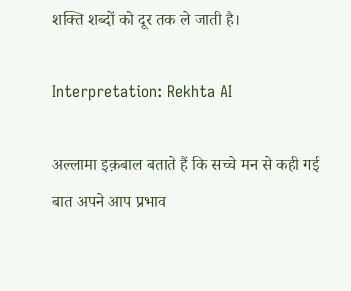शक्ति शब्दों को दूर तक ले जाती है।

Interpretation: Rekhta AI

अल्लामा इक़बाल बताते हैं कि सच्चे मन से कही गई बात अपने आप प्रभाव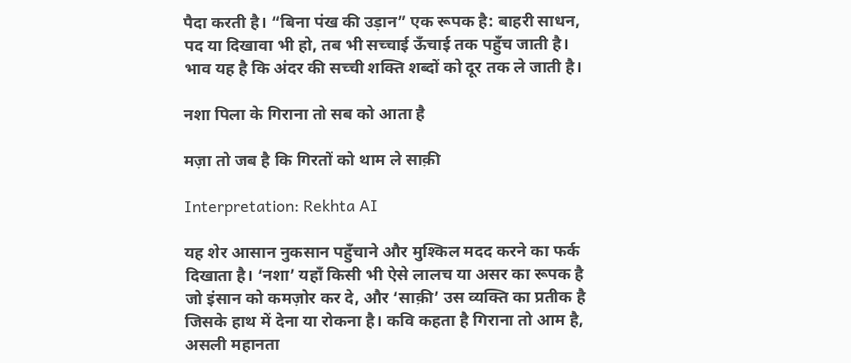पैदा करती है। “बिना पंख की उड़ान” एक रूपक है: बाहरी साधन, पद या दिखावा भी हो, तब भी सच्चाई ऊँचाई तक पहुँच जाती है। भाव यह है कि अंदर की सच्ची शक्ति शब्दों को दूर तक ले जाती है।

नशा पिला के गिराना तो सब को आता है

मज़ा तो जब है कि गिरतों को थाम ले साक़ी

Interpretation: Rekhta AI

यह शेर आसान नुकसान पहुँचाने और मुश्किल मदद करने का फर्क दिखाता है। ‘नशा’ यहाँ किसी भी ऐसे लालच या असर का रूपक है जो इंसान को कमज़ोर कर दे, और ‘साक़ी’ उस व्यक्ति का प्रतीक है जिसके हाथ में देना या रोकना है। कवि कहता है गिराना तो आम है, असली महानता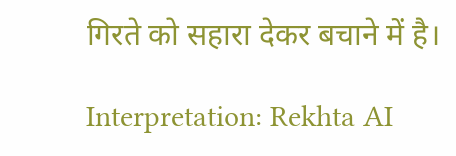गिरते को सहारा देकर बचाने में है।

Interpretation: Rekhta AI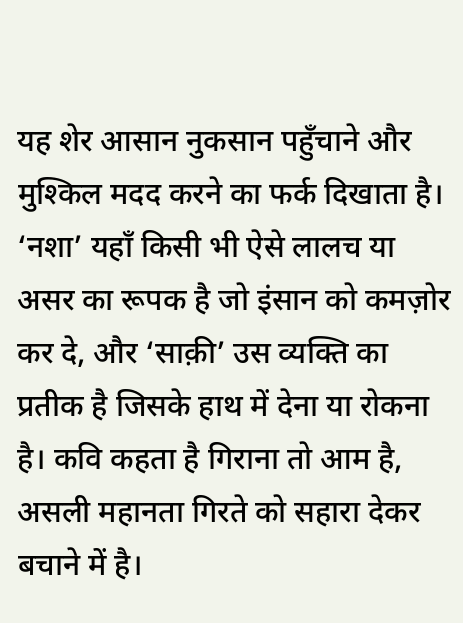यह शेर आसान नुकसान पहुँचाने और मुश्किल मदद करने का फर्क दिखाता है। ‘नशा’ यहाँ किसी भी ऐसे लालच या असर का रूपक है जो इंसान को कमज़ोर कर दे, और ‘साक़ी’ उस व्यक्ति का प्रतीक है जिसके हाथ में देना या रोकना है। कवि कहता है गिराना तो आम है, असली महानता गिरते को सहारा देकर बचाने में है।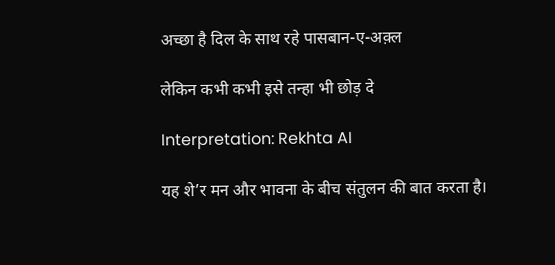अच्छा है दिल के साथ रहे पासबान-ए-अक़्ल

लेकिन कभी कभी इसे तन्हा भी छोड़ दे

Interpretation: Rekhta AI

यह शे’र मन और भावना के बीच संतुलन की बात करता है।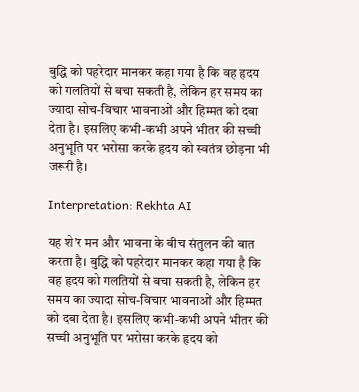बुद्धि को पहरेदार मानकर कहा गया है कि वह हृदय को गलतियों से बचा सकती है, लेकिन हर समय का ज्यादा सोच-विचार भावनाओं और हिम्मत को दबा देता है। इसलिए कभी-कभी अपने भीतर की सच्ची अनुभूति पर भरोसा करके हृदय को स्वतंत्र छोड़ना भी जरूरी है।

Interpretation: Rekhta AI

यह शे’र मन और भावना के बीच संतुलन की बात करता है। बुद्धि को पहरेदार मानकर कहा गया है कि वह हृदय को गलतियों से बचा सकती है, लेकिन हर समय का ज्यादा सोच-विचार भावनाओं और हिम्मत को दबा देता है। इसलिए कभी-कभी अपने भीतर की सच्ची अनुभूति पर भरोसा करके हृदय को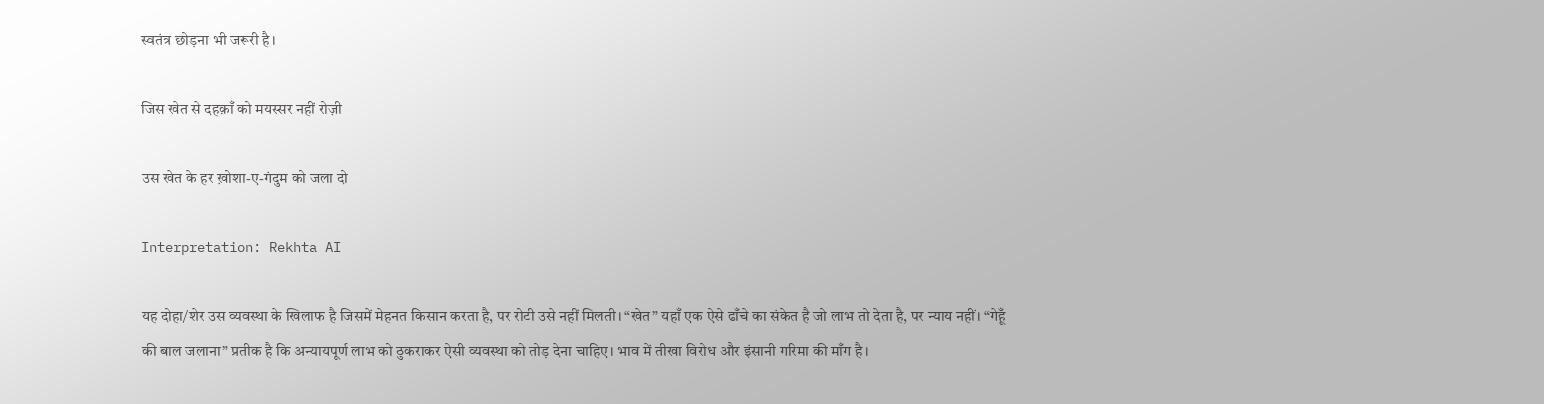स्वतंत्र छोड़ना भी जरूरी है।

जिस खेत से दहक़ाँ को मयस्सर नहीं रोज़ी

उस खेत के हर ख़ोशा-ए-गंदुम को जला दो

Interpretation: Rekhta AI

यह दोहा/शेर उस व्यवस्था के खिलाफ है जिसमें मेहनत किसान करता है, पर रोटी उसे नहीं मिलती। “खेत” यहाँ एक ऐसे ढाँचे का संकेत है जो लाभ तो देता है, पर न्याय नहीं। “गेहूँ की बाल जलाना” प्रतीक है कि अन्यायपूर्ण लाभ को ठुकराकर ऐसी व्यवस्था को तोड़ देना चाहिए। भाव में तीखा विरोध और इंसानी गरिमा की माँग है।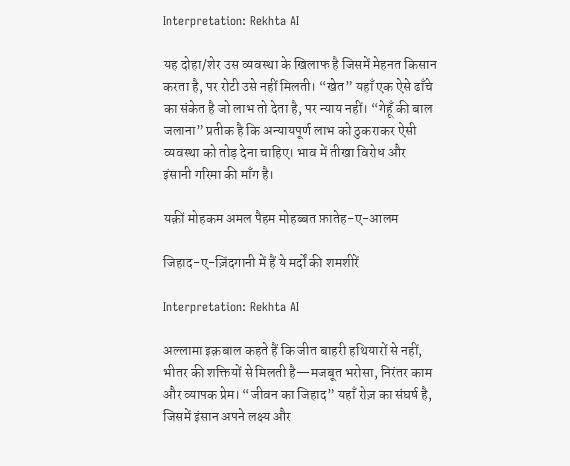Interpretation: Rekhta AI

यह दोहा/शेर उस व्यवस्था के खिलाफ है जिसमें मेहनत किसान करता है, पर रोटी उसे नहीं मिलती। “खेत” यहाँ एक ऐसे ढाँचे का संकेत है जो लाभ तो देता है, पर न्याय नहीं। “गेहूँ की बाल जलाना” प्रतीक है कि अन्यायपूर्ण लाभ को ठुकराकर ऐसी व्यवस्था को तोड़ देना चाहिए। भाव में तीखा विरोध और इंसानी गरिमा की माँग है।

यक़ीं मोहकम अमल पैहम मोहब्बत फ़ातेह-ए-आलम

जिहाद-ए-ज़िंदगानी में हैं ये मर्दों की शमशीरें

Interpretation: Rekhta AI

अल्लामा इक़बाल कहते हैं कि जीत बाहरी हथियारों से नहीं, भीतर की शक्तियों से मिलती है—मजबूत भरोसा, निरंतर काम और व्यापक प्रेम। “जीवन का जिहाद” यहाँ रोज़ का संघर्ष है, जिसमें इंसान अपने लक्ष्य और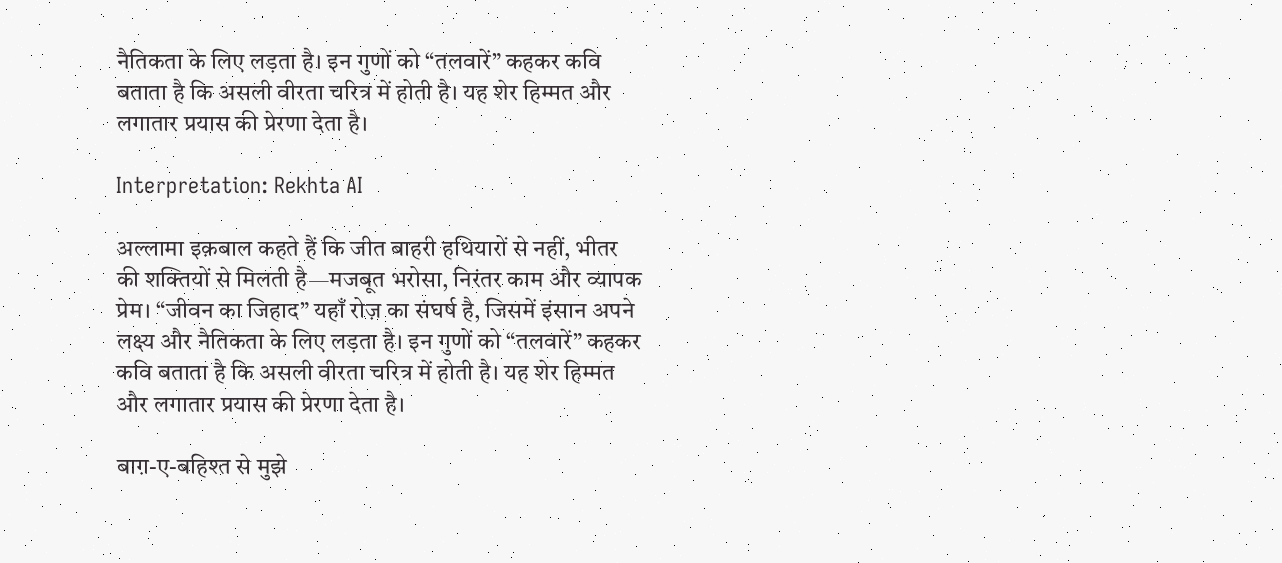नैतिकता के लिए लड़ता है। इन गुणों को “तलवारें” कहकर कवि बताता है कि असली वीरता चरित्र में होती है। यह शेर हिम्मत और लगातार प्रयास की प्रेरणा देता है।

Interpretation: Rekhta AI

अल्लामा इक़बाल कहते हैं कि जीत बाहरी हथियारों से नहीं, भीतर की शक्तियों से मिलती है—मजबूत भरोसा, निरंतर काम और व्यापक प्रेम। “जीवन का जिहाद” यहाँ रोज़ का संघर्ष है, जिसमें इंसान अपने लक्ष्य और नैतिकता के लिए लड़ता है। इन गुणों को “तलवारें” कहकर कवि बताता है कि असली वीरता चरित्र में होती है। यह शेर हिम्मत और लगातार प्रयास की प्रेरणा देता है।

बाग़-ए-बहिश्त से मुझे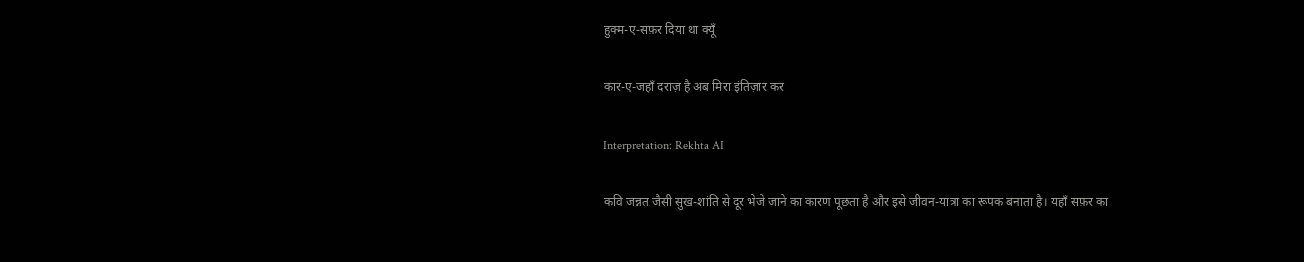हुक्म-ए-सफ़र दिया था क्यूँ

कार-ए-जहाँ दराज़ है अब मिरा इंतिज़ार कर

Interpretation: Rekhta AI

कवि जन्नत जैसी सुख-शांति से दूर भेजे जाने का कारण पूछता है और इसे जीवन-यात्रा का रूपक बनाता है। यहाँ सफ़र का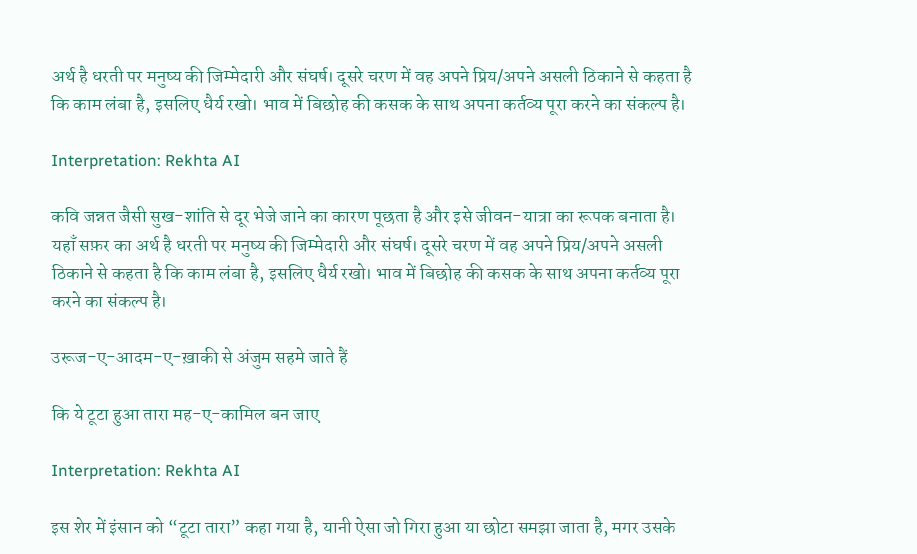अर्थ है धरती पर मनुष्य की जिम्मेदारी और संघर्ष। दूसरे चरण में वह अपने प्रिय/अपने असली ठिकाने से कहता है कि काम लंबा है, इसलिए धैर्य रखो। भाव में बिछोह की कसक के साथ अपना कर्तव्य पूरा करने का संकल्प है।

Interpretation: Rekhta AI

कवि जन्नत जैसी सुख-शांति से दूर भेजे जाने का कारण पूछता है और इसे जीवन-यात्रा का रूपक बनाता है। यहाँ सफ़र का अर्थ है धरती पर मनुष्य की जिम्मेदारी और संघर्ष। दूसरे चरण में वह अपने प्रिय/अपने असली ठिकाने से कहता है कि काम लंबा है, इसलिए धैर्य रखो। भाव में बिछोह की कसक के साथ अपना कर्तव्य पूरा करने का संकल्प है।

उरूज-ए-आदम-ए-ख़ाकी से अंजुम सहमे जाते हैं

कि ये टूटा हुआ तारा मह-ए-कामिल बन जाए

Interpretation: Rekhta AI

इस शेर में इंसान को “टूटा तारा” कहा गया है, यानी ऐसा जो गिरा हुआ या छोटा समझा जाता है, मगर उसके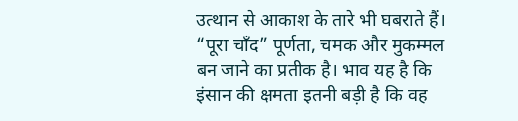उत्थान से आकाश के तारे भी घबराते हैं। “पूरा चाँद” पूर्णता, चमक और मुकम्मल बन जाने का प्रतीक है। भाव यह है कि इंसान की क्षमता इतनी बड़ी है कि वह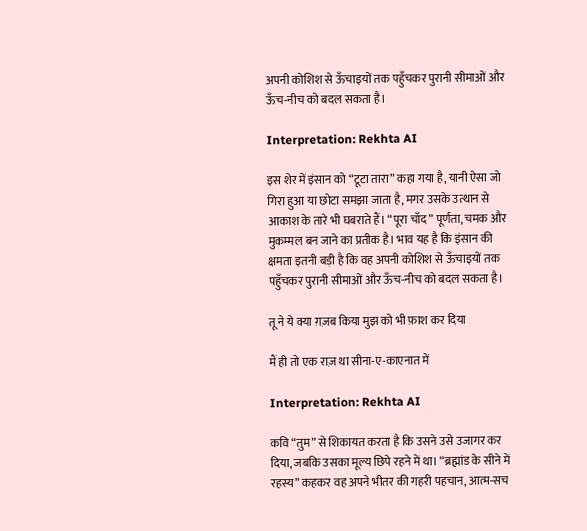अपनी कोशिश से ऊँचाइयों तक पहुँचकर पुरानी सीमाओं और ऊँच-नीच को बदल सकता है।

Interpretation: Rekhta AI

इस शेर में इंसान को “टूटा तारा” कहा गया है, यानी ऐसा जो गिरा हुआ या छोटा समझा जाता है, मगर उसके उत्थान से आकाश के तारे भी घबराते हैं। “पूरा चाँद” पूर्णता, चमक और मुकम्मल बन जाने का प्रतीक है। भाव यह है कि इंसान की क्षमता इतनी बड़ी है कि वह अपनी कोशिश से ऊँचाइयों तक पहुँचकर पुरानी सीमाओं और ऊँच-नीच को बदल सकता है।

तू ने ये क्या ग़ज़ब किया मुझ को भी फ़ाश कर दिया

मैं ही तो एक राज़ था सीना-ए-काएनात में

Interpretation: Rekhta AI

कवि “तुम” से शिकायत करता है कि उसने उसे उजागर कर दिया, जबकि उसका मूल्य छिपे रहने में था। “ब्रह्मांड के सीने में रहस्य” कहकर वह अपने भीतर की गहरी पहचान, आत्म-सच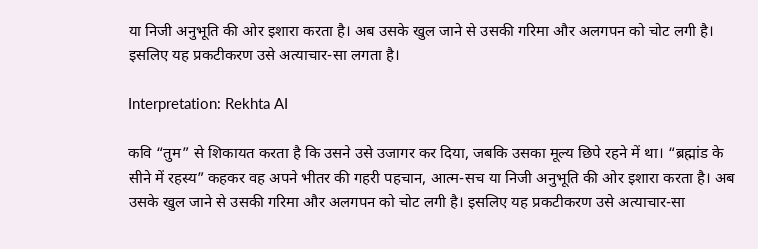या निजी अनुभूति की ओर इशारा करता है। अब उसके खुल जाने से उसकी गरिमा और अलगपन को चोट लगी है। इसलिए यह प्रकटीकरण उसे अत्याचार-सा लगता है।

Interpretation: Rekhta AI

कवि “तुम” से शिकायत करता है कि उसने उसे उजागर कर दिया, जबकि उसका मूल्य छिपे रहने में था। “ब्रह्मांड के सीने में रहस्य” कहकर वह अपने भीतर की गहरी पहचान, आत्म-सच या निजी अनुभूति की ओर इशारा करता है। अब उसके खुल जाने से उसकी गरिमा और अलगपन को चोट लगी है। इसलिए यह प्रकटीकरण उसे अत्याचार-सा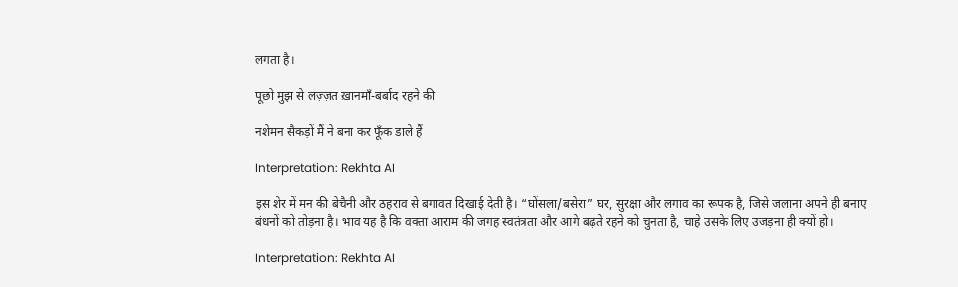लगता है।

पूछो मुझ से लज़्ज़त ख़ानमाँ-बर्बाद रहने की

नशेमन सैकड़ों मैं ने बना कर फूँक डाले हैं

Interpretation: Rekhta AI

इस शेर में मन की बेचैनी और ठहराव से बगावत दिखाई देती है। “घोंसला/बसेरा” घर, सुरक्षा और लगाव का रूपक है, जिसे जलाना अपने ही बनाए बंधनों को तोड़ना है। भाव यह है कि वक्ता आराम की जगह स्वतंत्रता और आगे बढ़ते रहने को चुनता है, चाहे उसके लिए उजड़ना ही क्यों हो।

Interpretation: Rekhta AI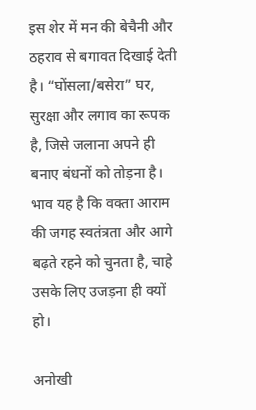इस शेर में मन की बेचैनी और ठहराव से बगावत दिखाई देती है। “घोंसला/बसेरा” घर, सुरक्षा और लगाव का रूपक है, जिसे जलाना अपने ही बनाए बंधनों को तोड़ना है। भाव यह है कि वक्ता आराम की जगह स्वतंत्रता और आगे बढ़ते रहने को चुनता है, चाहे उसके लिए उजड़ना ही क्यों हो।

अनोखी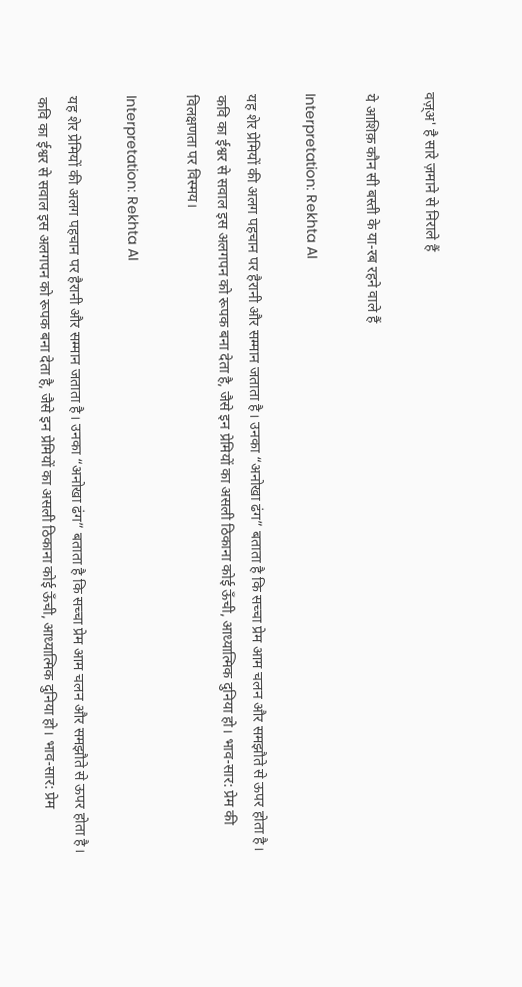वज़्अ' है सारे ज़माने से निराले हैं

ये आशिक़ कौन सी बस्ती के या-रब रहने वाले हैं

Interpretation: Rekhta AI

यह शेर प्रेमियों की अलग पहचान पर हैरानी और सम्मान जताता है। उनका “अनोखा ढंग” बताता है कि सच्चा प्रेम आम चलन और समझौते से ऊपर होता है। कवि का ईश्वर से सवाल इस अलगपन को रूपक बना देता है, जैसे इन प्रेमियों का असली ठिकाना कोई ऊँची, आध्यात्मिक दुनिया हो। भाव-सार: प्रेम की विलक्षणता पर विस्मय।

Interpretation: Rekhta AI

यह शेर प्रेमियों की अलग पहचान पर हैरानी और सम्मान जताता है। उनका “अनोखा ढंग” बताता है कि सच्चा प्रेम आम चलन और समझौते से ऊपर होता है। कवि का ईश्वर से सवाल इस अलगपन को रूपक बना देता है, जैसे इन प्रेमियों का असली ठिकाना कोई ऊँची, आध्यात्मिक दुनिया हो। भाव-सार: प्रेम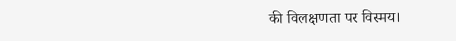की विलक्षणता पर विस्मय।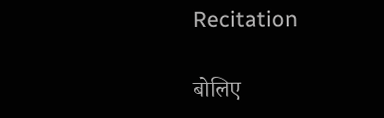Recitation

बोलिए